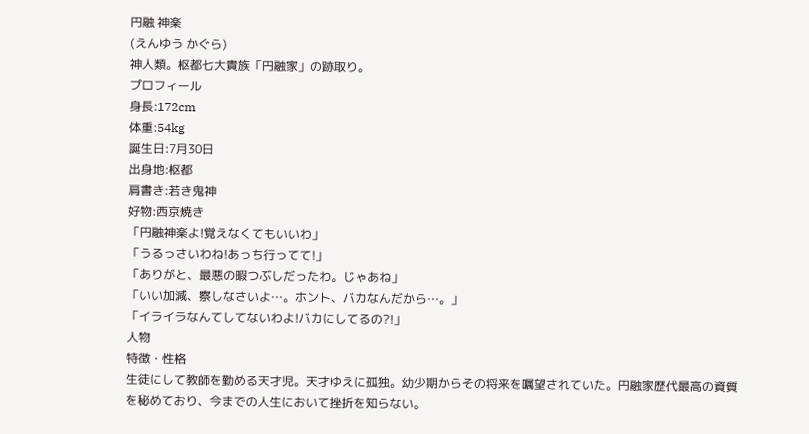円融 神楽
(えんゆう かぐら)
神人類。枢都七大貴族「円融家」の跡取り。
プロフィール
身長:172cm
体重:54kg
誕生日:7月30日
出身地:枢都
肩書き:若き鬼神
好物:西京焼き
「円融神楽よ!覚えなくてもいいわ」
「うるっさいわね!あっち行ってて!」
「ありがと、最悪の暇つぶしだったわ。じゃあね」
「いい加減、察しなさいよ…。ホント、バカなんだから…。」
「イライラなんてしてないわよ!バカにしてるの?!」
人物
特徴・性格
生徒にして教師を勤める天才児。天才ゆえに孤独。幼少期からその将来を嘱望されていた。円融家歴代最高の資質を秘めており、今までの人生において挫折を知らない。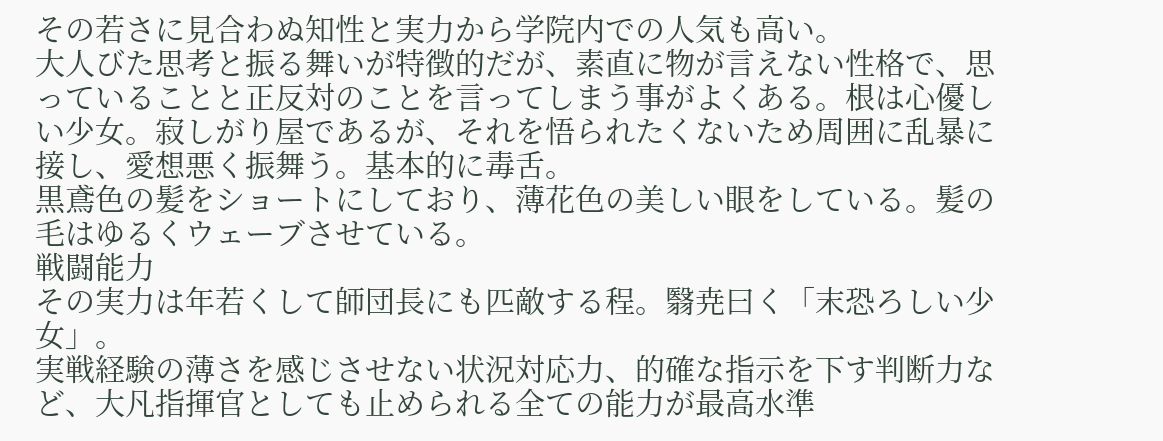その若さに見合わぬ知性と実力から学院内での人気も高い。
大人びた思考と振る舞いが特徴的だが、素直に物が言えない性格で、思っていることと正反対のことを言ってしまう事がよくある。根は心優しい少女。寂しがり屋であるが、それを悟られたくないため周囲に乱暴に接し、愛想悪く振舞う。基本的に毒舌。
黒鳶色の髪をショートにしており、薄花色の美しい眼をしている。髪の毛はゆるくウェーブさせている。
戦闘能力
その実力は年若くして師団長にも匹敵する程。翳尭曰く「末恐ろしい少女」。
実戦経験の薄さを感じさせない状況対応力、的確な指示を下す判断力など、大凡指揮官としても止められる全ての能力が最高水準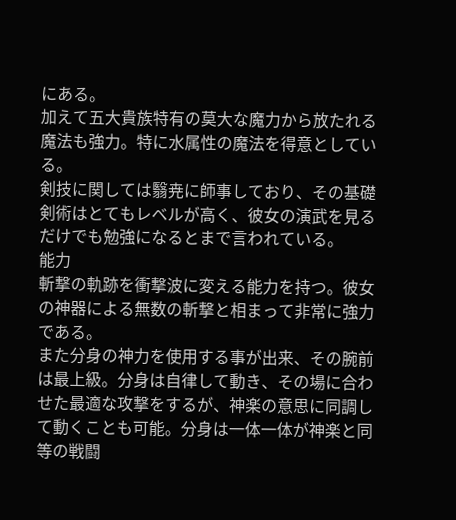にある。
加えて五大貴族特有の莫大な魔力から放たれる魔法も強力。特に水属性の魔法を得意としている。
剣技に関しては翳尭に師事しており、その基礎剣術はとてもレベルが高く、彼女の演武を見るだけでも勉強になるとまで言われている。
能力
斬撃の軌跡を衝撃波に変える能力を持つ。彼女の神器による無数の斬撃と相まって非常に強力である。
また分身の神力を使用する事が出来、その腕前は最上級。分身は自律して動き、その場に合わせた最適な攻撃をするが、神楽の意思に同調して動くことも可能。分身は一体一体が神楽と同等の戦闘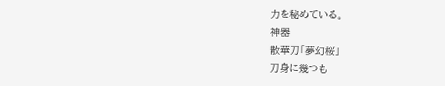力を秘めている。
神器
散華刀「夢幻桜」
刀身に幾つも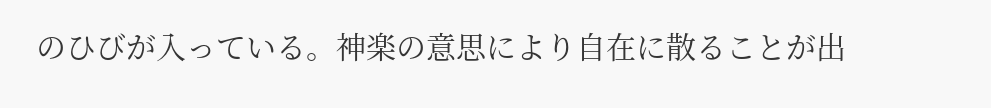のひびが入っている。神楽の意思により自在に散ることが出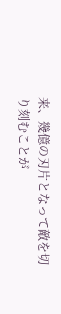来、幾億の刃片となって敵を切り刻むことが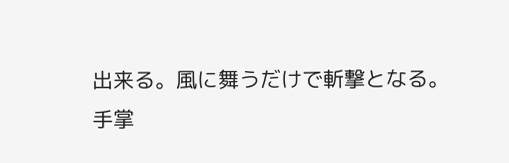出来る。風に舞うだけで斬撃となる。
手掌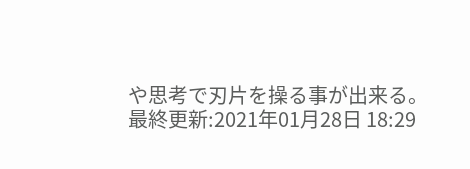や思考で刃片を操る事が出来る。
最終更新:2021年01月28日 18:29